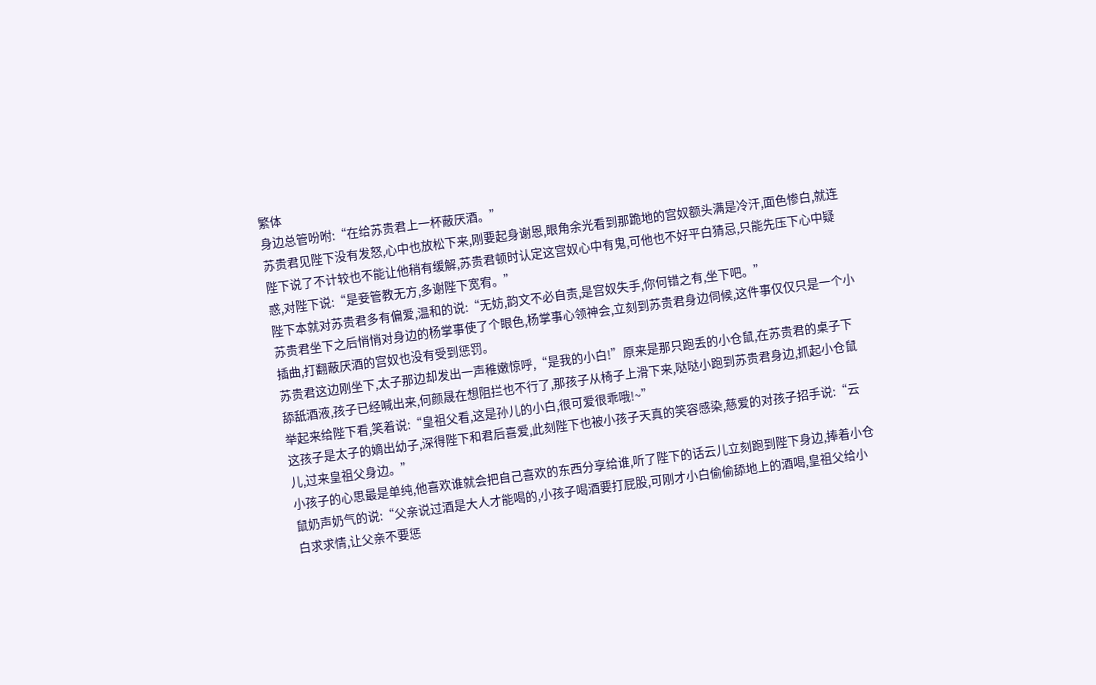繁体
身边总管吩咐:“在给苏贵君上一杯蔽厌酒。”
苏贵君见陛下没有发怒,心中也放松下来,刚要起身谢恩,眼角余光看到那跪地的宫奴额头满是冷汗,面色惨白,就连陛下说了不计较也不能让他稍有缓解,苏贵君顿时认定这宫奴心中有鬼,可他也不好平白猜忌,只能先压下心中疑惑,对陛下说:“是妾管教无方,多谢陛下宽宥。”
陛下本就对苏贵君多有偏爱,温和的说:“无妨,韵文不必自责,是宫奴失手,你何错之有,坐下吧。”
苏贵君坐下之后悄悄对身边的杨掌事使了个眼色,杨掌事心领神会,立刻到苏贵君身边伺候,这件事仅仅只是一个小插曲,打翻蔽厌酒的宫奴也没有受到惩罚。
苏贵君这边刚坐下,太子那边却发出一声稚嫩惊呼,“是我的小白!”原来是那只跑丢的小仓鼠,在苏贵君的桌子下舔舐酒液,孩子已经喊出来,何颜晟在想阻拦也不行了,那孩子从椅子上滑下来,哒哒小跑到苏贵君身边,抓起小仓鼠举起来给陛下看,笑着说:“皇祖父看,这是孙儿的小白,很可爱很乖哦!~”
这孩子是太子的嫡出幼子,深得陛下和君后喜爱,此刻陛下也被小孩子天真的笑容感染,慈爱的对孩子招手说:“云儿,过来皇祖父身边。”
小孩子的心思最是单纯,他喜欢谁就会把自己喜欢的东西分享给谁,听了陛下的话云儿立刻跑到陛下身边,捧着小仓鼠奶声奶气的说:“父亲说过酒是大人才能喝的,小孩子喝酒要打屁股,可刚才小白偷偷舔地上的酒喝,皇祖父给小白求求情,让父亲不要惩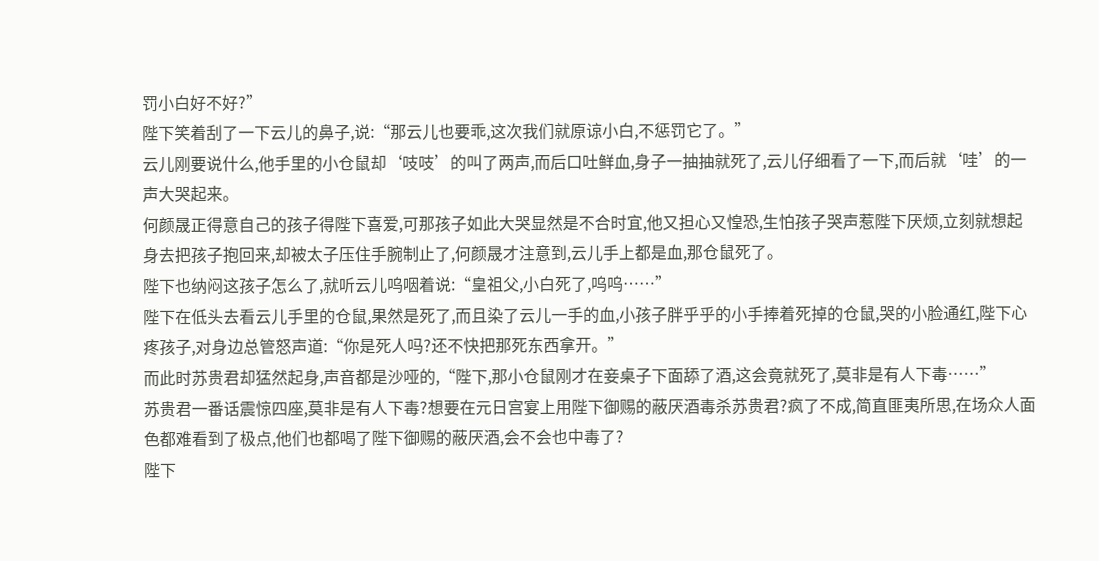罚小白好不好?”
陛下笑着刮了一下云儿的鼻子,说:“那云儿也要乖,这次我们就原谅小白,不惩罚它了。”
云儿刚要说什么,他手里的小仓鼠却‘吱吱’的叫了两声,而后口吐鲜血,身子一抽抽就死了,云儿仔细看了一下,而后就‘哇’的一声大哭起来。
何颜晟正得意自己的孩子得陛下喜爱,可那孩子如此大哭显然是不合时宜,他又担心又惶恐,生怕孩子哭声惹陛下厌烦,立刻就想起身去把孩子抱回来,却被太子压住手腕制止了,何颜晟才注意到,云儿手上都是血,那仓鼠死了。
陛下也纳闷这孩子怎么了,就听云儿呜咽着说:“皇祖父,小白死了,呜呜……”
陛下在低头去看云儿手里的仓鼠,果然是死了,而且染了云儿一手的血,小孩子胖乎乎的小手捧着死掉的仓鼠,哭的小脸通红,陛下心疼孩子,对身边总管怒声道:“你是死人吗?还不快把那死东西拿开。”
而此时苏贵君却猛然起身,声音都是沙哑的,“陛下,那小仓鼠刚才在妾桌子下面舔了酒,这会竟就死了,莫非是有人下毒……”
苏贵君一番话震惊四座,莫非是有人下毒?想要在元日宫宴上用陛下御赐的蔽厌酒毒杀苏贵君?疯了不成,简直匪夷所思,在场众人面色都难看到了极点,他们也都喝了陛下御赐的蔽厌酒,会不会也中毒了?
陛下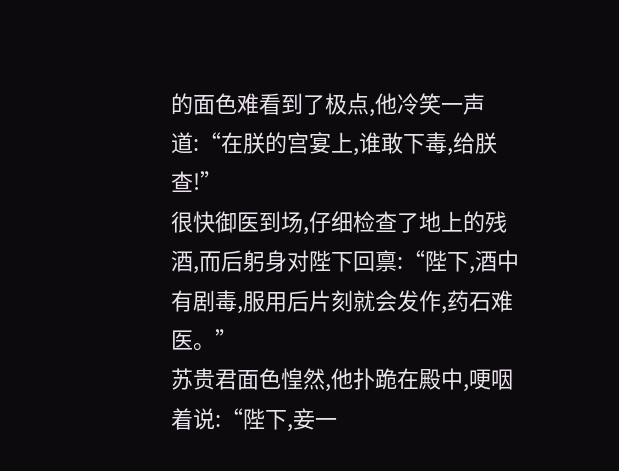的面色难看到了极点,他冷笑一声道:“在朕的宫宴上,谁敢下毒,给朕查!”
很快御医到场,仔细检查了地上的残酒,而后躬身对陛下回禀:“陛下,酒中有剧毒,服用后片刻就会发作,药石难医。”
苏贵君面色惶然,他扑跪在殿中,哽咽着说:“陛下,妾一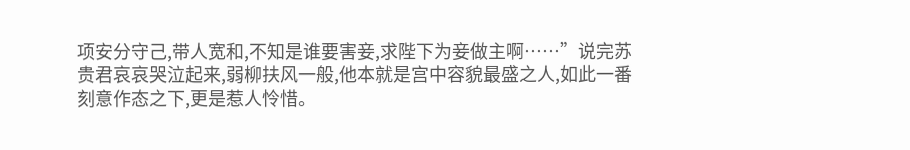项安分守己,带人宽和,不知是谁要害妾,求陛下为妾做主啊……”说完苏贵君哀哀哭泣起来,弱柳扶风一般,他本就是宫中容貌最盛之人,如此一番刻意作态之下,更是惹人怜惜。